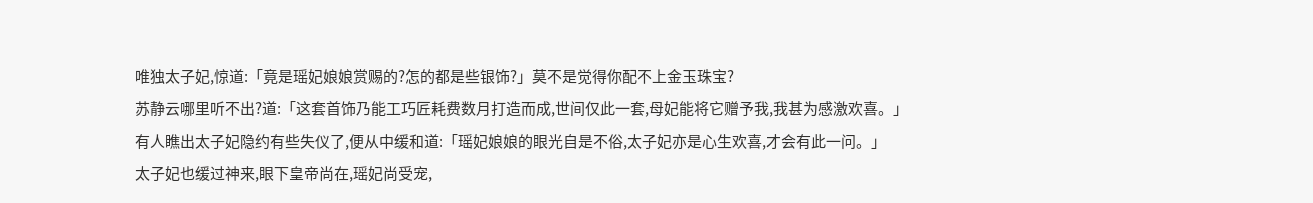唯独太子妃,惊道:「竟是瑶妃娘娘赏赐的?怎的都是些银饰?」莫不是觉得你配不上金玉珠宝?
苏静云哪里听不出?道:「这套首饰乃能工巧匠耗费数月打造而成,世间仅此一套,母妃能将它赠予我,我甚为感激欢喜。」
有人瞧出太子妃隐约有些失仪了,便从中缓和道:「瑶妃娘娘的眼光自是不俗,太子妃亦是心生欢喜,才会有此一问。」
太子妃也缓过神来,眼下皇帝尚在,瑶妃尚受宠,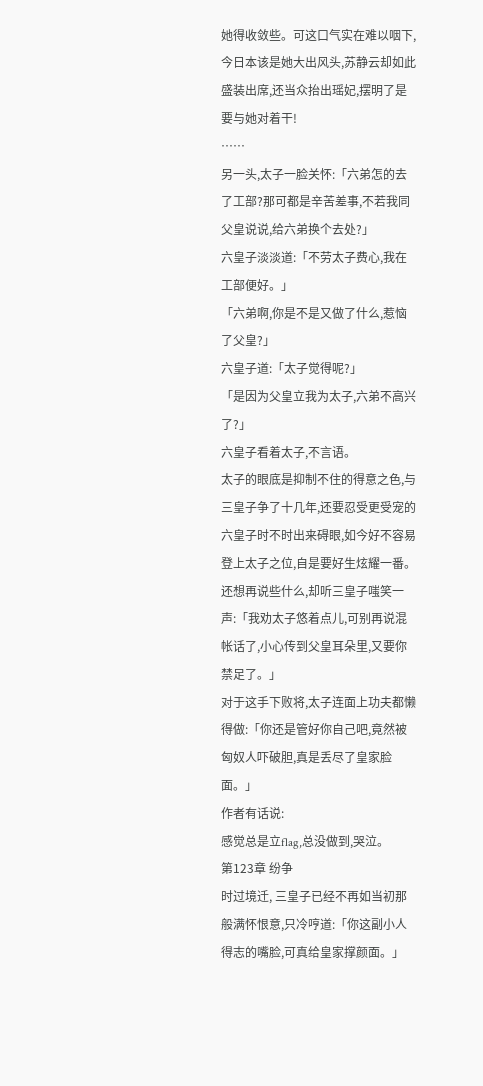她得收敛些。可这口气实在难以咽下,今日本该是她大出风头,苏静云却如此盛装出席,还当众抬出瑶妃,摆明了是要与她对着干!
……
另一头,太子一脸关怀:「六弟怎的去了工部?那可都是辛苦差事,不若我同父皇说说,给六弟换个去处?」
六皇子淡淡道:「不劳太子费心,我在工部便好。」
「六弟啊,你是不是又做了什么,惹恼了父皇?」
六皇子道:「太子觉得呢?」
「是因为父皇立我为太子,六弟不高兴了?」
六皇子看着太子,不言语。
太子的眼底是抑制不住的得意之色,与三皇子争了十几年,还要忍受更受宠的六皇子时不时出来碍眼,如今好不容易登上太子之位,自是要好生炫耀一番。
还想再说些什么,却听三皇子嗤笑一声:「我劝太子悠着点儿,可别再说混帐话了,小心传到父皇耳朵里,又要你禁足了。」
对于这手下败将,太子连面上功夫都懒得做:「你还是管好你自己吧,竟然被匈奴人吓破胆,真是丢尽了皇家脸面。」
作者有话说:
感觉总是立flag,总没做到,哭泣。
第123章 纷争
时过境迁, 三皇子已经不再如当初那般满怀恨意,只冷哼道:「你这副小人得志的嘴脸,可真给皇家撑颜面。」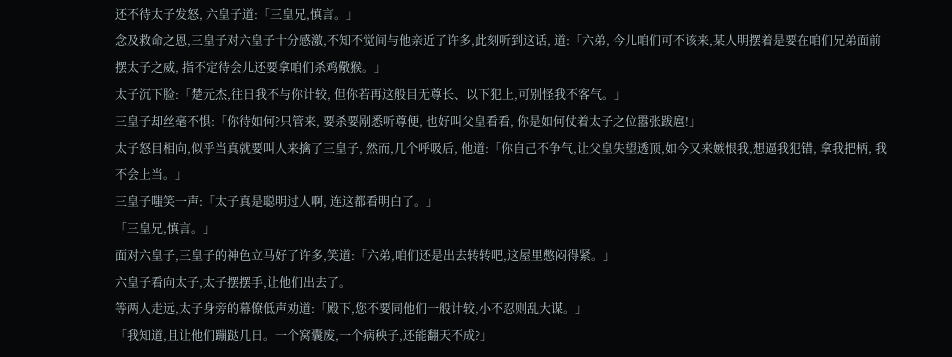还不待太子发怒, 六皇子道:「三皇兄,慎言。」
念及救命之恩,三皇子对六皇子十分感激,不知不觉间与他亲近了许多,此刻听到这话, 道:「六弟, 今儿咱们可不该来,某人明摆着是要在咱们兄弟面前摆太子之威, 指不定待会儿还要拿咱们杀鸡儆猴。」
太子沉下脸:「楚元杰,往日我不与你计较, 但你若再这般目无尊长、以下犯上,可别怪我不客气。」
三皇子却丝毫不惧:「你待如何?只管来, 要杀要剐悉听尊便, 也好叫父皇看看, 你是如何仗着太子之位嚣张跋扈!」
太子怒目相向,似乎当真就要叫人来擒了三皇子, 然而,几个呼吸后, 他道:「你自己不争气,让父皇失望透顶,如今又来嫉恨我,想逼我犯错, 拿我把柄, 我不会上当。」
三皇子嗤笑一声:「太子真是聪明过人啊, 连这都看明白了。」
「三皇兄,慎言。」
面对六皇子,三皇子的神色立马好了许多,笑道:「六弟,咱们还是出去转转吧,这屋里憋闷得紧。」
六皇子看向太子,太子摆摆手,让他们出去了。
等两人走远,太子身旁的幕僚低声劝道:「殿下,您不要同他们一般计较,小不忍则乱大谋。」
「我知道,且让他们蹦跶几日。一个窝囊废,一个病秧子,还能翻天不成?」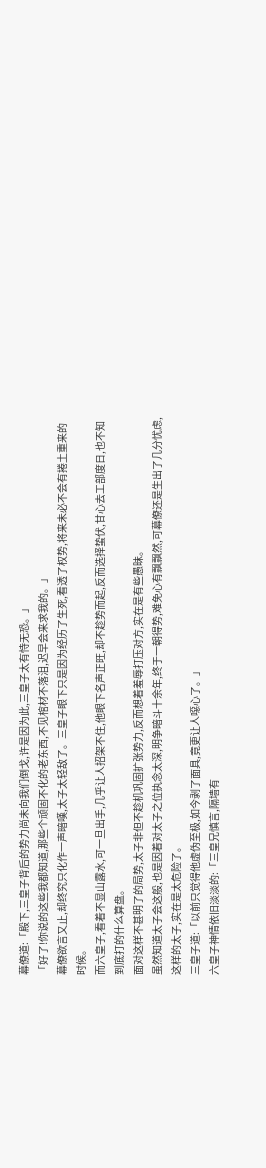幕僚道:「殿下,三皇子背后的势力尚未向我们倒戈,许是因为此,三皇子太有恃无恐。」
「好了!你说的这些我都知道,那些个顽固不化的老东西,不见棺材不落泪,迟早会来求我的。」
幕僚欲言又止,却终究只化作一声暗嘆,太子太轻敌了。三皇子眼下只是因为经历了生死,看透了权势,将来未必不会有捲土重来的时候。
而六皇子,看着不显山露水,可一旦出手,几乎让人招架不住,他眼下名声正旺,却不趁势而起,反而选择蛰伏,甘心去工部度日,也不知到底打的什么算盘。
面对这样不甚明了的局势,太子非但不趁机巩固扩张势力,反而想着羞辱打压对方,实在是有些愚昧。
虽然知道太子会这般,也是因着对太子之位执念太深,明争暗斗十余年,终于一朝得势,难免心有飘飘然,可幕僚还是生出了几分忧虑,这样的太子,实在是太危险了。
三皇子道:「以前只觉得他虚伪至极,如今剥了面具,竟更让人噁心了。」
六皇子神情依旧淡淡的:「三皇兄慎言,隔墙有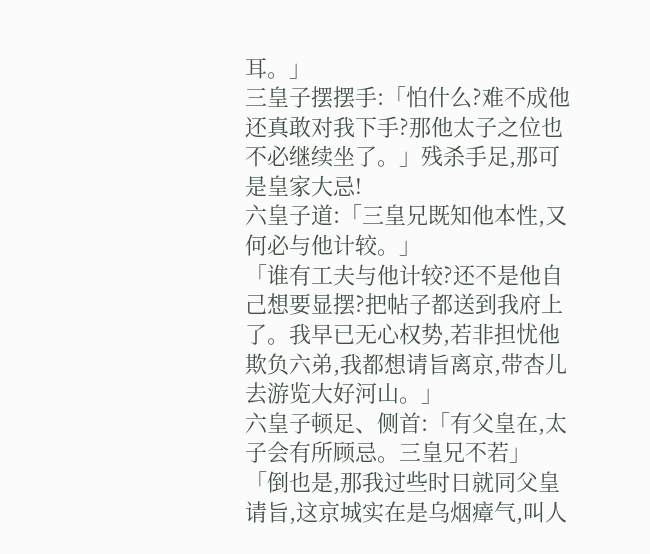耳。」
三皇子摆摆手:「怕什么?难不成他还真敢对我下手?那他太子之位也不必继续坐了。」残杀手足,那可是皇家大忌!
六皇子道:「三皇兄既知他本性,又何必与他计较。」
「谁有工夫与他计较?还不是他自己想要显摆?把帖子都送到我府上了。我早已无心权势,若非担忧他欺负六弟,我都想请旨离京,带杏儿去游览大好河山。」
六皇子顿足、侧首:「有父皇在,太子会有所顾忌。三皇兄不若」
「倒也是,那我过些时日就同父皇请旨,这京城实在是乌烟瘴气,叫人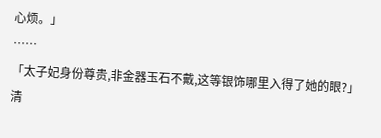心烦。」
……
「太子妃身份尊贵,非金器玉石不戴,这等银饰哪里入得了她的眼?」
清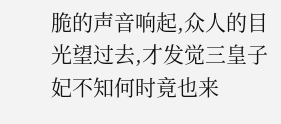脆的声音响起,众人的目光望过去,才发觉三皇子妃不知何时竟也来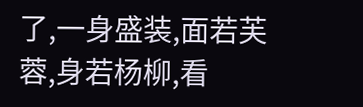了,一身盛装,面若芙蓉,身若杨柳,看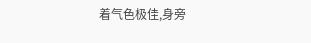着气色极佳,身旁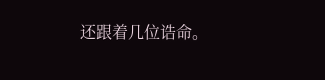还跟着几位诰命。